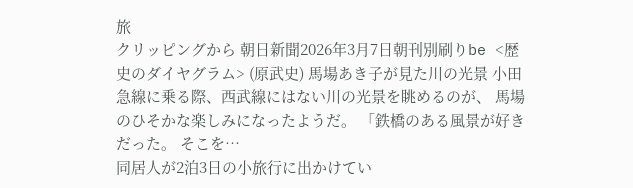旅
クリッピングから 朝日新聞2026年3月7日朝刊別刷りbe <歴史のダイヤグラム> (原武史) 馬場あき子が見た川の光景 小田急線に乗る際、西武線にはない川の光景を眺めるのが、 馬場のひそかな楽しみになったようだ。 「鉄橋のある風景が好きだった。 そこを…
同居人が2泊3日の小旅行に出かけてい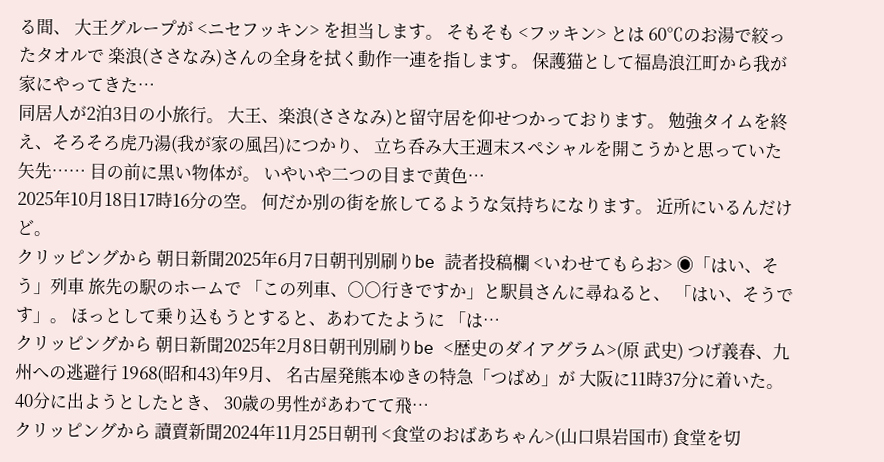る間、 大王グループが <ニセフッキン> を担当します。 そもそも <フッキン> とは 60℃のお湯で絞ったタオルで 楽浪(ささなみ)さんの全身を拭く動作一連を指します。 保護猫として福島浪江町から我が家にやってきた…
同居人が2泊3日の小旅行。 大王、楽浪(ささなみ)と留守居を仰せつかっております。 勉強タイムを終え、そろそろ虎乃湯(我が家の風呂)につかり、 立ち呑み大王週末スペシャルを開こうかと思っていた矢先…… 目の前に黒い物体が。 いやいや二つの目まで黄色…
2025年10月18日17時16分の空。 何だか別の街を旅してるような気持ちになります。 近所にいるんだけど。
クリッピングから 朝日新聞2025年6月7日朝刊別刷りbe 読者投稿欄 <いわせてもらお> ◉「はい、そう」列車 旅先の駅のホームで 「この列車、○○行きですか」と駅員さんに尋ねると、 「はい、そうです」。 ほっとして乗り込もうとすると、あわてたように 「は…
クリッピングから 朝日新聞2025年2月8日朝刊別刷りbe <歴史のダイアグラム>(原 武史) つげ義春、九州への逃避行 1968(昭和43)年9月、 名古屋発熊本ゆきの特急「つばめ」が 大阪に11時37分に着いた。 40分に出ようとしたとき、 30歳の男性があわてて飛…
クリッピングから 讀賣新聞2024年11月25日朝刊 <食堂のおばあちゃん>(山口県岩国市) 食堂を切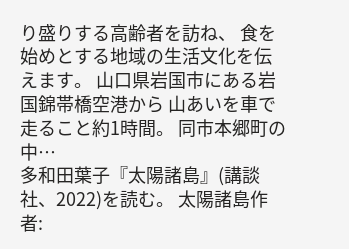り盛りする高齢者を訪ね、 食を始めとする地域の生活文化を伝えます。 山口県岩国市にある岩国錦帯橋空港から 山あいを車で走ること約1時間。 同市本郷町の中…
多和田葉子『太陽諸島』(講談社、2022)を読む。 太陽諸島作者: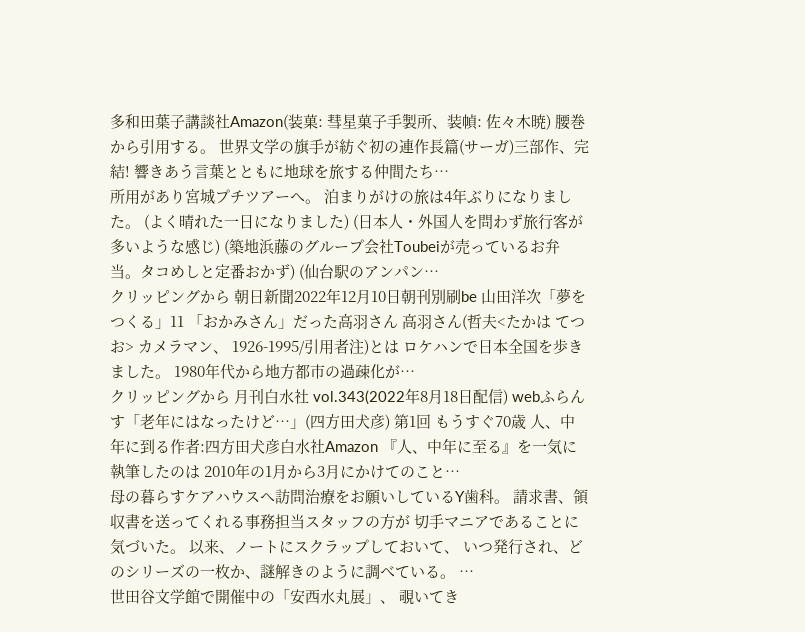多和田葉子講談社Amazon(装菓: 彗星菓子手製所、装幀: 佐々木暁) 腰巻から引用する。 世界文学の旗手が紡ぐ初の連作長篇(サーガ)三部作、完結! 響きあう言葉とともに地球を旅する仲間たち…
所用があり宮城プチツアーへ。 泊まりがけの旅は4年ぶりになりました。 (よく晴れた一日になりました) (日本人・外国人を問わず旅行客が多いような感じ) (築地浜藤のグループ会社Toubeiが売っているお弁当。タコめしと定番おかず) (仙台駅のアンパン…
クリッピングから 朝日新聞2022年12月10日朝刊別刷be 山田洋次「夢をつくる」11 「おかみさん」だった高羽さん 高羽さん(哲夫<たかは てつお> カメラマン、 1926-1995/引用者注)とは ロケハンで日本全国を歩きました。 1980年代から地方都市の過疎化が…
クリッピングから 月刊白水社 vol.343(2022年8月18日配信) webふらんす「老年にはなったけど…」(四方田犬彦) 第1回 もうすぐ70歳 人、中年に到る作者:四方田犬彦白水社Amazon 『人、中年に至る』を一気に執筆したのは 2010年の1月から3月にかけてのこと…
母の暮らすケアハウスへ訪問治療をお願いしているY歯科。 請求書、領収書を送ってくれる事務担当スタッフの方が 切手マニアであることに気づいた。 以来、ノートにスクラップしておいて、 いつ発行され、どのシリーズの一枚か、謎解きのように調べている。 …
世田谷文学館で開催中の「安西水丸展」、 覗いてき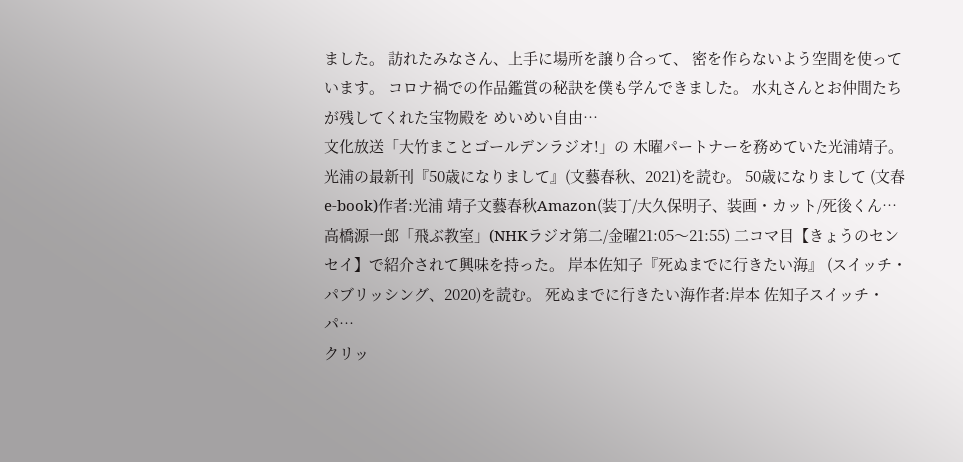ました。 訪れたみなさん、上手に場所を譲り合って、 密を作らないよう空間を使っています。 コロナ禍での作品鑑賞の秘訣を僕も学んできました。 水丸さんとお仲間たちが残してくれた宝物殿を めいめい自由…
文化放送「大竹まことゴールデンラジオ!」の 木曜パートナーを務めていた光浦靖子。 光浦の最新刊『50歳になりまして』(文藝春秋、2021)を読む。 50歳になりまして (文春e-book)作者:光浦 靖子文藝春秋Amazon(装丁/大久保明子、装画・カット/死後くん…
高橋源一郎「飛ぶ教室」(NHKラジオ第二/金曜21:05〜21:55) 二コマ目【きょうのセンセイ】で紹介されて興味を持った。 岸本佐知子『死ぬまでに行きたい海』 (スイッチ・パブリッシング、2020)を読む。 死ぬまでに行きたい海作者:岸本 佐知子スイッチ・パ…
クリッ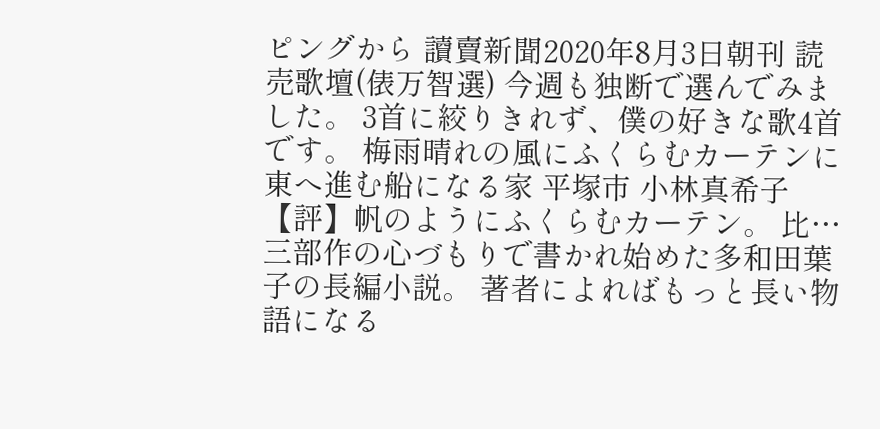ピングから 讀賣新聞2020年8月3日朝刊 読売歌壇(俵万智選) 今週も独断で選んでみました。 3首に絞りきれず、僕の好きな歌4首です。 梅雨晴れの風にふくらむカーテンに 東へ進む船になる家 平塚市 小林真希子 【評】帆のようにふくらむカーテン。 比…
三部作の心づもりで書かれ始めた多和田葉子の長編小説。 著者によればもっと長い物語になる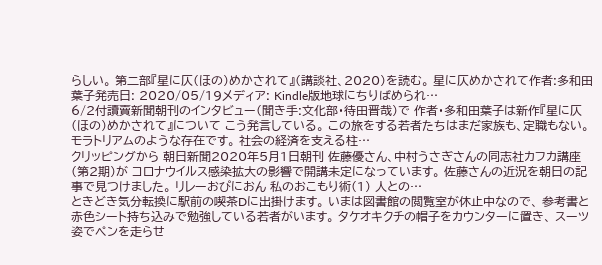らしい。 第二部『星に仄(ほの)めかされて』(講談社、2020)を読む。 星に仄めかされて作者:多和田葉子発売日: 2020/05/19メディア: Kindle版地球にちりばめられ…
6/2付讀賣新聞朝刊のインタビュー(聞き手:文化部・待田晋哉)で 作者・多和田葉子は新作『星に仄(ほの)めかされて』について こう発言している。 この旅をする若者たちはまだ家族も、定職もない。 モラトリアムのような存在です。 社会の経済を支える柱…
クリッピングから 朝日新聞2020年5月1日朝刊 佐藤優さん、中村うさぎさんの同志社カフカ講座(第2期)が コロナウイルス感染拡大の影響で開講未定になっています。 佐藤さんの近況を朝日の記事で見つけました。 リレーおぴにおん 私のおこもり術(1) 人との…
ときどき気分転換に駅前の喫茶Dに出掛けます。 いまは図書館の閲覧室が休止中なので、 参考書と赤色シート持ち込みで勉強している若者がいます。 タケオキクチの帽子をカウンターに置き、 スーツ姿でペンを走らせ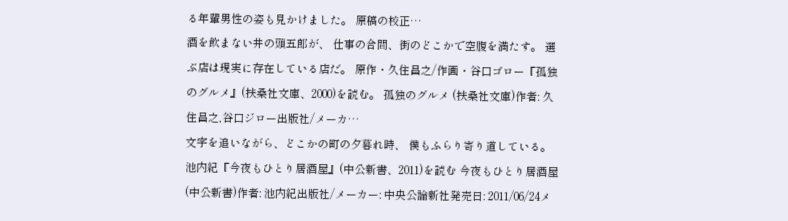る年輩男性の姿も見かけました。 原稿の校正…
酒を飲まない井の頭五郎が、 仕事の合間、街のどこかで空腹を満たす。 選ぶ店は現実に存在している店だ。 原作・久住昌之/作画・谷口ゴロー『孤独のグルメ』(扶桑社文庫、2000)を読む。 孤独のグルメ (扶桑社文庫)作者: 久住昌之,谷口ジロー出版社/メーカ…
文字を追いながら、どこかの町の夕暮れ時、 僕もふらり寄り道している。 池内紀『今夜もひとり居酒屋』(中公新書、2011)を読む 今夜もひとり居酒屋 (中公新書)作者: 池内紀出版社/メーカー: 中央公論新社発売日: 2011/06/24メ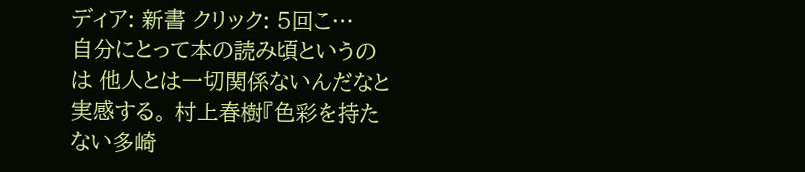ディア: 新書 クリック: 5回こ…
自分にとって本の読み頃というのは 他人とは一切関係ないんだなと実感する。 村上春樹『色彩を持たない多崎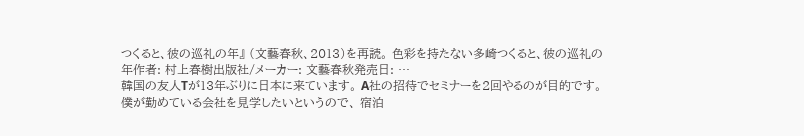つくると、彼の巡礼の年』 (文藝春秋、2013)を再読。 色彩を持たない多崎つくると、彼の巡礼の年作者: 村上春樹出版社/メーカー: 文藝春秋発売日: …
韓国の友人Tが13年ぶりに日本に来ています。 A社の招待でセミナーを2回やるのが目的です。 僕が勤めている会社を見学したいというので、 宿泊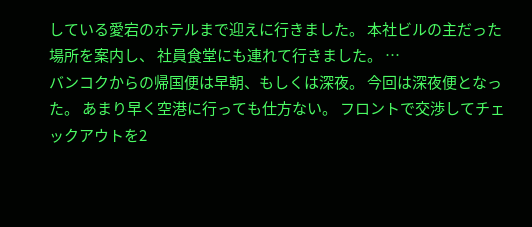している愛宕のホテルまで迎えに行きました。 本社ビルの主だった場所を案内し、 社員食堂にも連れて行きました。 …
バンコクからの帰国便は早朝、もしくは深夜。 今回は深夜便となった。 あまり早く空港に行っても仕方ない。 フロントで交渉してチェックアウトを2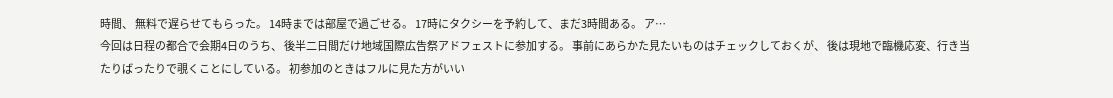時間、 無料で遅らせてもらった。 14時までは部屋で過ごせる。 17時にタクシーを予約して、まだ3時間ある。 ア…
今回は日程の都合で会期4日のうち、 後半二日間だけ地域国際広告祭アドフェストに参加する。 事前にあらかた見たいものはチェックしておくが、 後は現地で臨機応変、行き当たりばったりで覗くことにしている。 初参加のときはフルに見た方がいい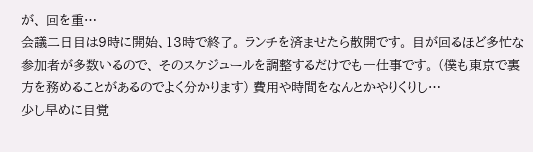が、 回を重…
会議二日目は9時に開始、13時で終了。 ランチを済ませたら散開です。 目が回るほど多忙な参加者が多数いるので、 そのスケジュールを調整するだけでも一仕事です。 (僕も東京で裏方を務めることがあるのでよく分かります) 費用や時間をなんとかやりくりし…
少し早めに目覚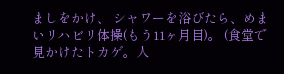ましをかけ、 シャワーを浴びたら、めまいリハビリ体操(もう11ヶ月目)。 (食堂で見かけたトカゲ。人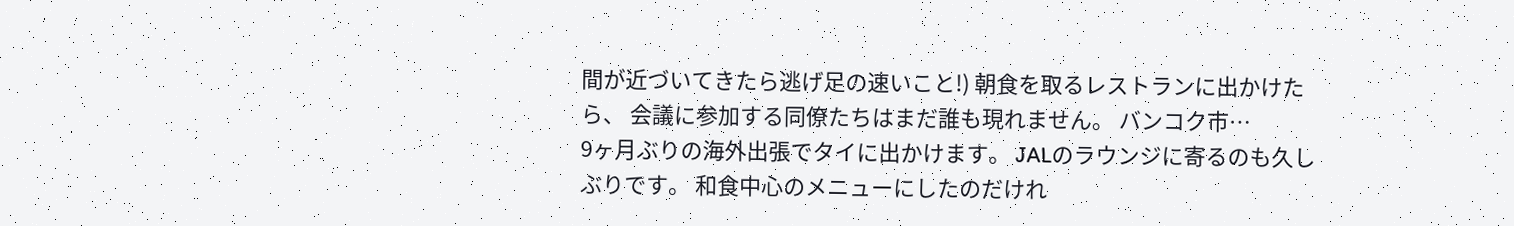間が近づいてきたら逃げ足の速いこと!) 朝食を取るレストランに出かけたら、 会議に参加する同僚たちはまだ誰も現れません。 バンコク市…
9ヶ月ぶりの海外出張でタイに出かけます。 JALのラウンジに寄るのも久しぶりです。 和食中心のメニューにしたのだけれ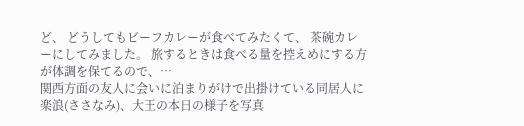ど、 どうしてもビーフカレーが食べてみたくて、 茶碗カレーにしてみました。 旅するときは食べる量を控えめにする方が体調を保てるので、…
関西方面の友人に会いに泊まりがけで出掛けている同居人に 楽浪(ささなみ)、大王の本日の様子を写真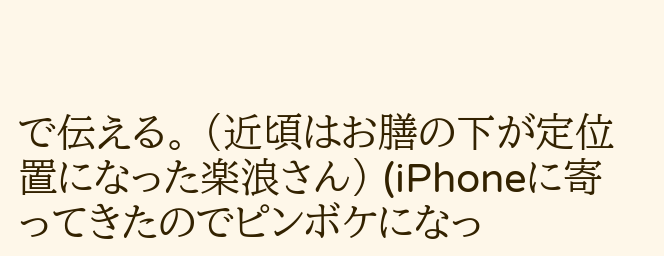で伝える。 (近頃はお膳の下が定位置になった楽浪さん) (iPhoneに寄ってきたのでピンボケになっ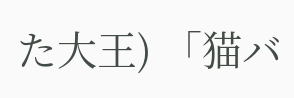た大王) 「猫バ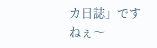カ日誌」ですねぇ〜